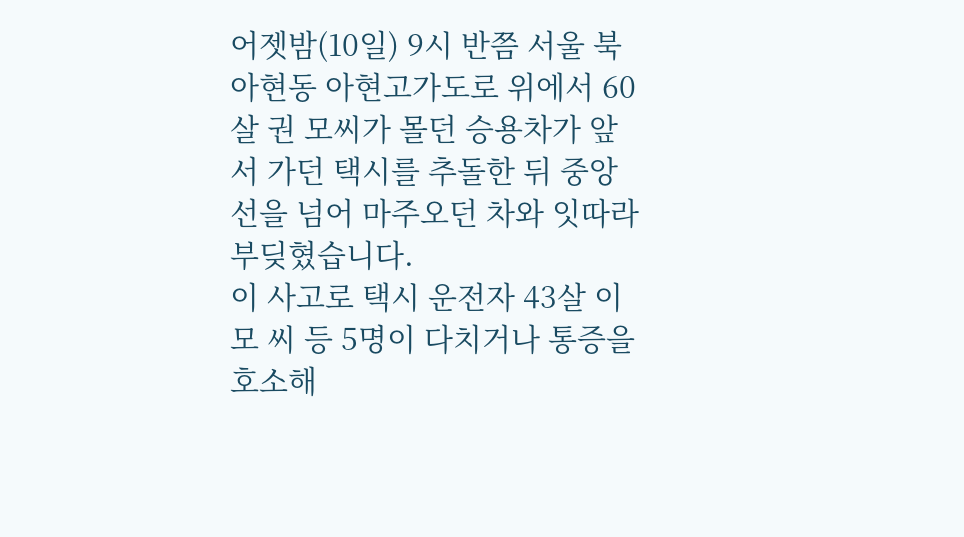어젯밤(10일) 9시 반쯤 서울 북아현동 아현고가도로 위에서 60살 권 모씨가 몰던 승용차가 앞서 가던 택시를 추돌한 뒤 중앙선을 넘어 마주오던 차와 잇따라 부딪혔습니다.
이 사고로 택시 운전자 43살 이 모 씨 등 5명이 다치거나 통증을 호소해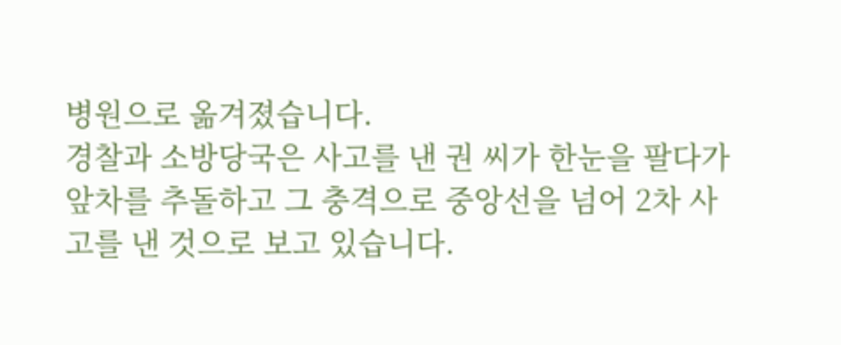병원으로 옮겨졌습니다.
경찰과 소방당국은 사고를 낸 권 씨가 한눈을 팔다가 앞차를 추돌하고 그 충격으로 중앙선을 넘어 2차 사고를 낸 것으로 보고 있습니다.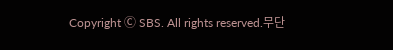Copyright Ⓒ SBS. All rights reserved.무단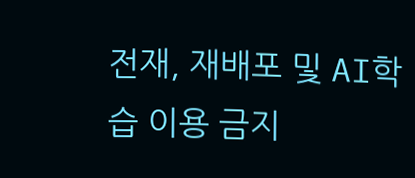전재, 재배포 및 AI학습 이용 금지